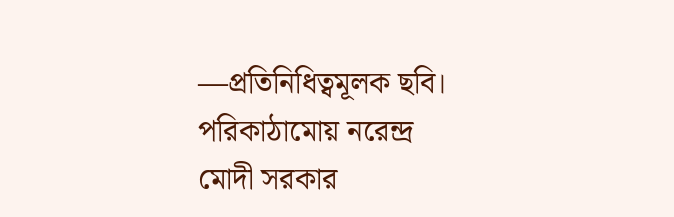—প্রতিনিধিত্বমূলক ছবি।
পরিকাঠামোয় নরেন্দ্র মোদী সরকার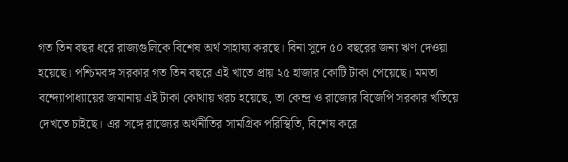গত তিন বছর ধরে রাজ্যগুলিকে বিশেষ অর্থ সাহায্য করছে। বিনা সুদে ৫০ বছরের জন্য ঋণ দেওয়া হয়েছে। পশ্চিমবঙ্গ সরকার গত তিন বছরে এই খাতে প্রায় ২৫ হাজার কোটি টাকা পেয়েছে। মমতা বন্দ্যোপাধ্যায়ের জমানায় এই টাকা কোথায় খরচ হয়েছে, তা কেন্দ্র ও রাজ্যের বিজেপি সরকার খতিয়ে দেখতে চাইছে। এর সঙ্গে রাজ্যের অর্থনীতির সামগ্রিক পরিস্থিতি, বিশেষ করে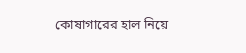কোষাগারের হাল নিয়ে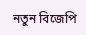নতুন বিজেপি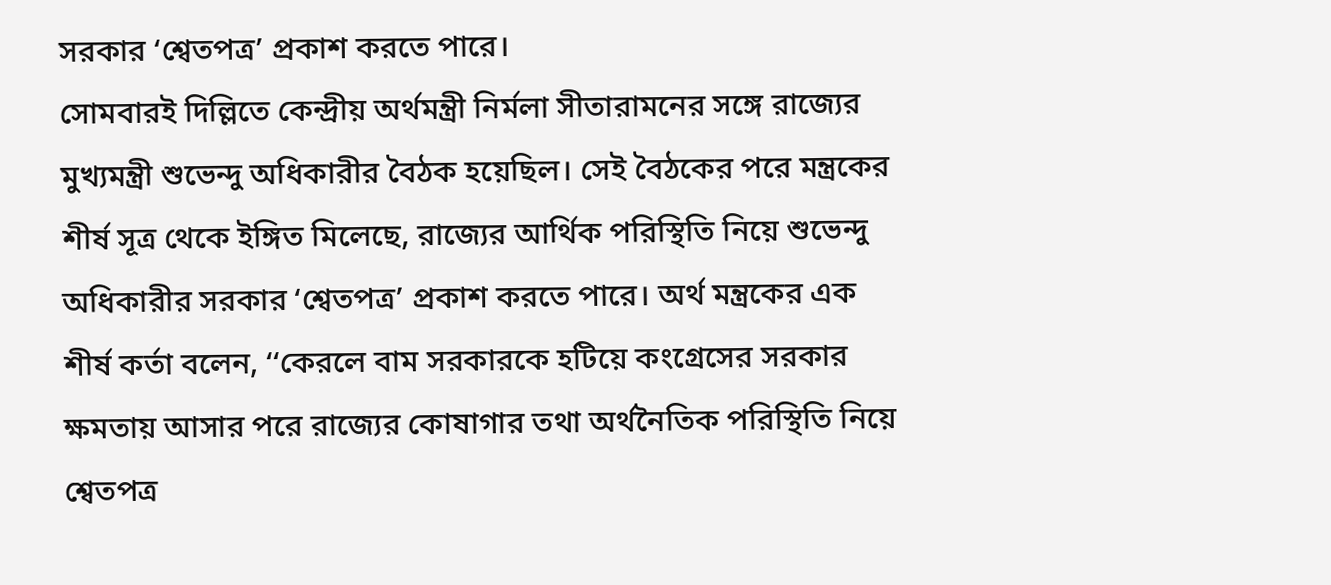সরকার ‘শ্বেতপত্র’ প্রকাশ করতে পারে।
সোমবারই দিল্লিতে কেন্দ্রীয় অর্থমন্ত্রী নির্মলা সীতারামনের সঙ্গে রাজ্যের মুখ্যমন্ত্রী শুভেন্দু অধিকারীর বৈঠক হয়েছিল। সেই বৈঠকের পরে মন্ত্রকের শীর্ষ সূত্র থেকে ইঙ্গিত মিলেছে, রাজ্যের আর্থিক পরিস্থিতি নিয়ে শুভেন্দু অধিকারীর সরকার ‘শ্বেতপত্র’ প্রকাশ করতে পারে। অর্থ মন্ত্রকের এক শীর্ষ কর্তা বলেন, ‘‘কেরলে বাম সরকারকে হটিয়ে কংগ্রেসের সরকার ক্ষমতায় আসার পরে রাজ্যের কোষাগার তথা অর্থনৈতিক পরিস্থিতি নিয়ে শ্বেতপত্র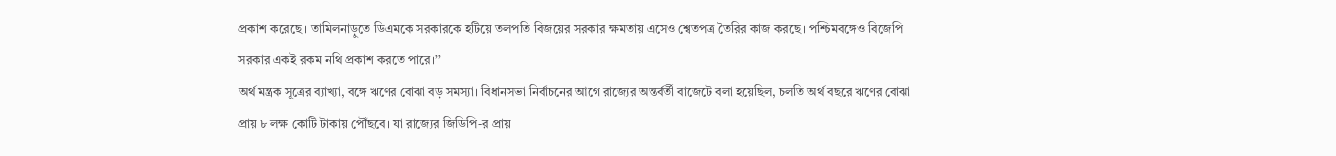প্রকাশ করেছে। তামিলনাড়ুতে ডিএমকে সরকারকে হটিয়ে তলপতি বিজয়ের সরকার ক্ষমতায় এসেও শ্বেতপত্র তৈরির কাজ করছে। পশ্চিমবঙ্গেও বিজেপি সরকার একই রকম নথি প্রকাশ করতে পারে।’’
অর্থ মন্ত্রক সূত্রের ব্যাখ্যা, বঙ্গে ঋণের বোঝা বড় সমস্যা। বিধানসভা নির্বাচনের আগে রাজ্যের অন্তর্বর্তী বাজেটে বলা হয়েছিল, চলতি অর্থ বছরে ঋণের বোঝা প্রায় ৮ লক্ষ কোটি টাকায় পৌঁছবে। যা রাজ্যের জিডিপি-র প্রায়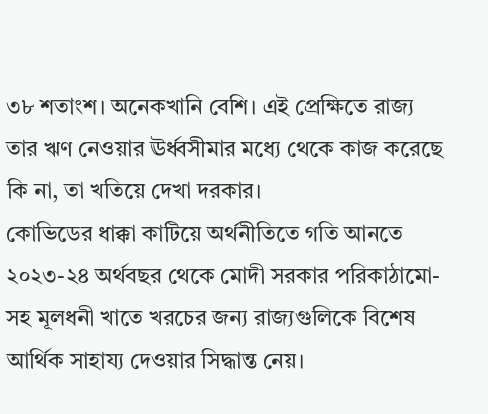৩৮ শতাংশ। অনেকখানি বেশি। এই প্রেক্ষিতে রাজ্য তার ঋণ নেওয়ার ঊর্ধ্বসীমার মধ্যে থেকে কাজ করেছে কি না, তা খতিয়ে দেখা দরকার।
কোভিডের ধাক্কা কাটিয়ে অর্থনীতিতে গতি আনতে ২০২৩-২৪ অর্থবছর থেকে মোদী সরকার পরিকাঠামো-সহ মূলধনী খাতে খরচের জন্য রাজ্যগুলিকে বিশেষ আর্থিক সাহায্য দেওয়ার সিদ্ধান্ত নেয়।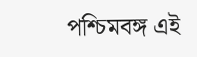পশ্চিমবঙ্গ এই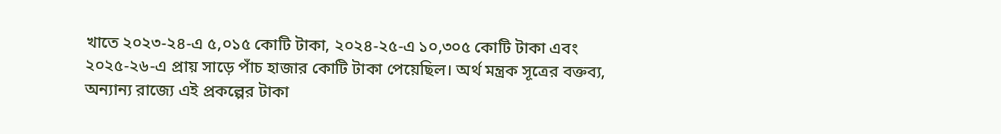খাতে ২০২৩-২৪-এ ৫,০১৫ কোটি টাকা, ২০২৪-২৫-এ ১০,৩০৫ কোটি টাকা এবং ২০২৫-২৬-এ প্রায় সাড়ে পাঁচ হাজার কোটি টাকা পেয়েছিল। অর্থ মন্ত্রক সূত্রের বক্তব্য, অন্যান্য রাজ্যে এই প্রকল্পের টাকা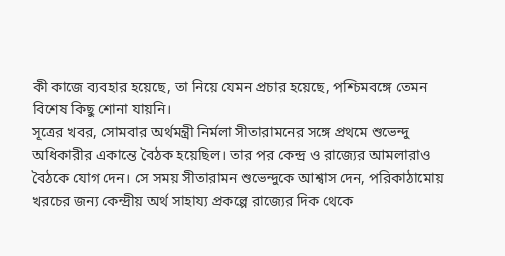কী কাজে ব্যবহার হয়েছে, তা নিয়ে যেমন প্রচার হয়েছে, পশ্চিমবঙ্গে তেমন বিশেষ কিছু শোনা যায়নি।
সূত্রের খবর, সোমবার অর্থমন্ত্রী নির্মলা সীতারামনের সঙ্গে প্রথমে শুভেন্দু অধিকারীর একান্তে বৈঠক হয়েছিল। তার পর কেন্দ্র ও রাজ্যের আমলারাও বৈঠকে যোগ দেন। সে সময় সীতারামন শুভেন্দুকে আশ্বাস দেন, পরিকাঠামোয় খরচের জন্য কেন্দ্রীয় অর্থ সাহায্য প্রকল্পে রাজ্যের দিক থেকে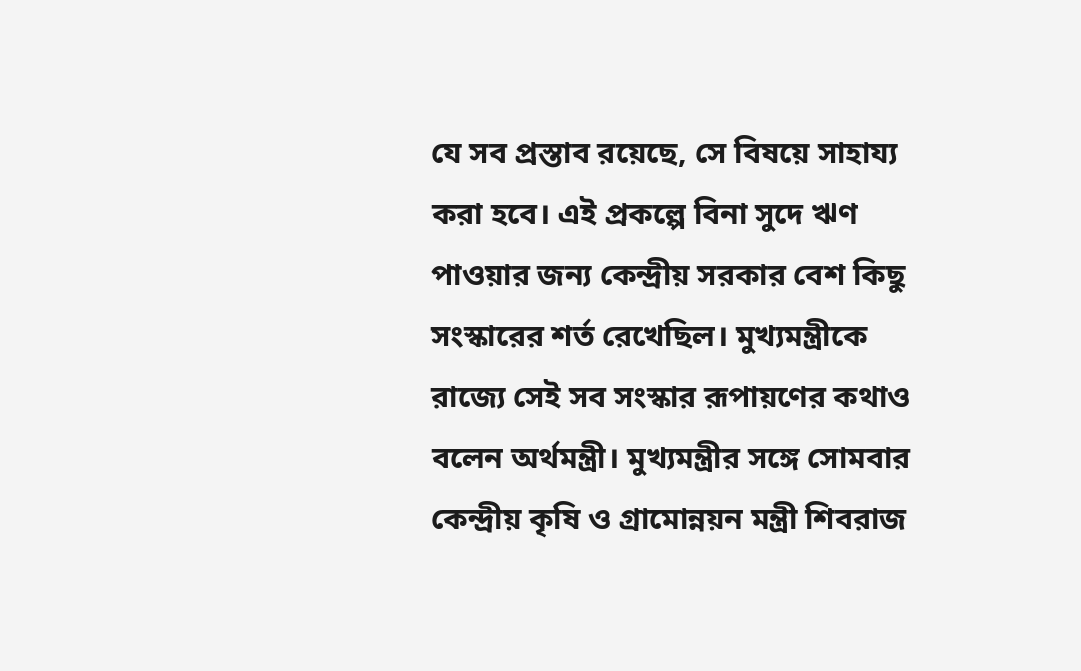যে সব প্রস্তাব রয়েছে, সে বিষয়ে সাহায্য করা হবে। এই প্রকল্পে বিনা সুদে ঋণ পাওয়ার জন্য কেন্দ্রীয় সরকার বেশ কিছু সংস্কারের শর্ত রেখেছিল। মুখ্যমন্ত্রীকে রাজ্যে সেই সব সংস্কার রূপায়ণের কথাও বলেন অর্থমন্ত্রী। মুখ্যমন্ত্রীর সঙ্গে সোমবার কেন্দ্রীয় কৃষি ও গ্রামোন্নয়ন মন্ত্রী শিবরাজ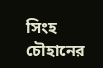সিংহ চৌহানের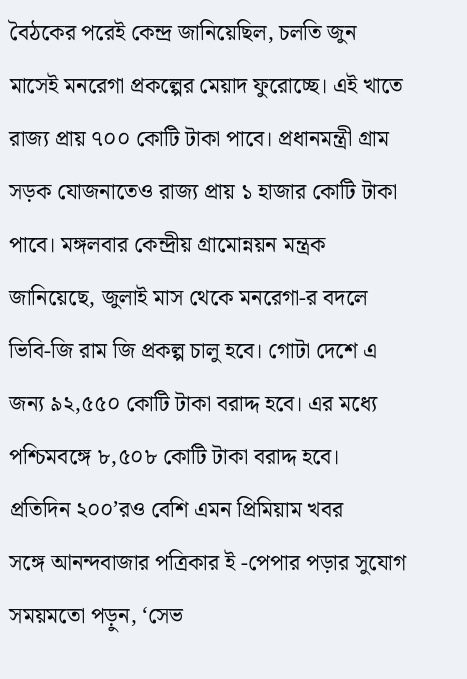বৈঠকের পরেই কেন্দ্র জানিয়েছিল, চলতি জুন মাসেই মনরেগা প্রকল্পের মেয়াদ ফুরোচ্ছে। এই খাতে রাজ্য প্রায় ৭০০ কোটি টাকা পাবে। প্রধানমন্ত্রী গ্রাম সড়ক যোজনাতেও রাজ্য প্রায় ১ হাজার কোটি টাকা পাবে। মঙ্গলবার কেন্দ্রীয় গ্রামোন্নয়ন মন্ত্রক জানিয়েছে, জুলাই মাস থেকে মনরেগা-র বদলে ভিবি-জি রাম জি প্রকল্প চালু হবে। গোটা দেশে এ জন্য ৯২,৫৫০ কোটি টাকা বরাদ্দ হবে। এর মধ্যে পশ্চিমবঙ্গে ৮,৫০৮ কোটি টাকা বরাদ্দ হবে।
প্রতিদিন ২০০’রও বেশি এমন প্রিমিয়াম খবর
সঙ্গে আনন্দবাজার পত্রিকার ই -পেপার পড়ার সুযোগ
সময়মতো পড়ুন, ‘সেভ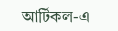আর্টিকল-এ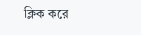ক্লিক করে